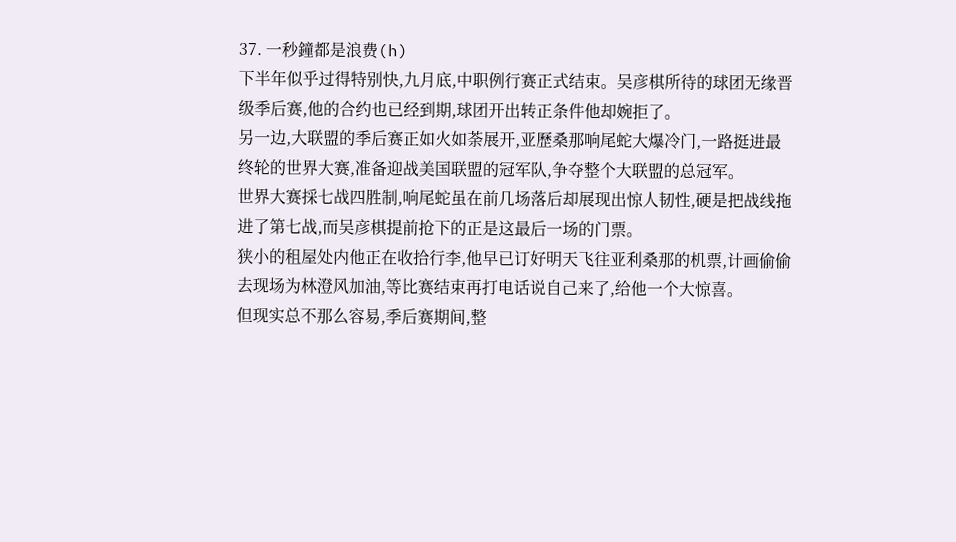37. 一秒鐘都是浪费(h)
下半年似乎过得特别快,九月底,中职例行赛正式结束。吴彦棋所待的球团无缘晋级季后赛,他的合约也已经到期,球团开出转正条件他却婉拒了。
另一边,大联盟的季后赛正如火如荼展开,亚歷桑那响尾蛇大爆冷门,一路挺进最终轮的世界大赛,准备迎战美国联盟的冠军队,争夺整个大联盟的总冠军。
世界大赛採七战四胜制,响尾蛇虽在前几场落后却展现出惊人韧性,硬是把战线拖进了第七战,而吴彦棋提前抢下的正是这最后一场的门票。
狭小的租屋处内他正在收拾行李,他早已订好明天飞往亚利桑那的机票,计画偷偷去现场为林澄风加油,等比赛结束再打电话说自己来了,给他一个大惊喜。
但现实总不那么容易,季后赛期间,整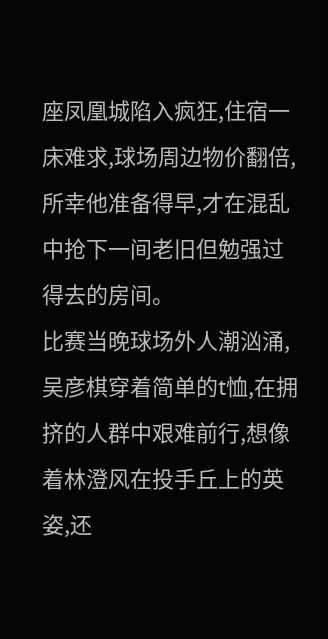座凤凰城陷入疯狂,住宿一床难求,球场周边物价翻倍,所幸他准备得早,才在混乱中抢下一间老旧但勉强过得去的房间。
比赛当晚球场外人潮汹涌,吴彦棋穿着简单的t恤,在拥挤的人群中艰难前行,想像着林澄风在投手丘上的英姿,还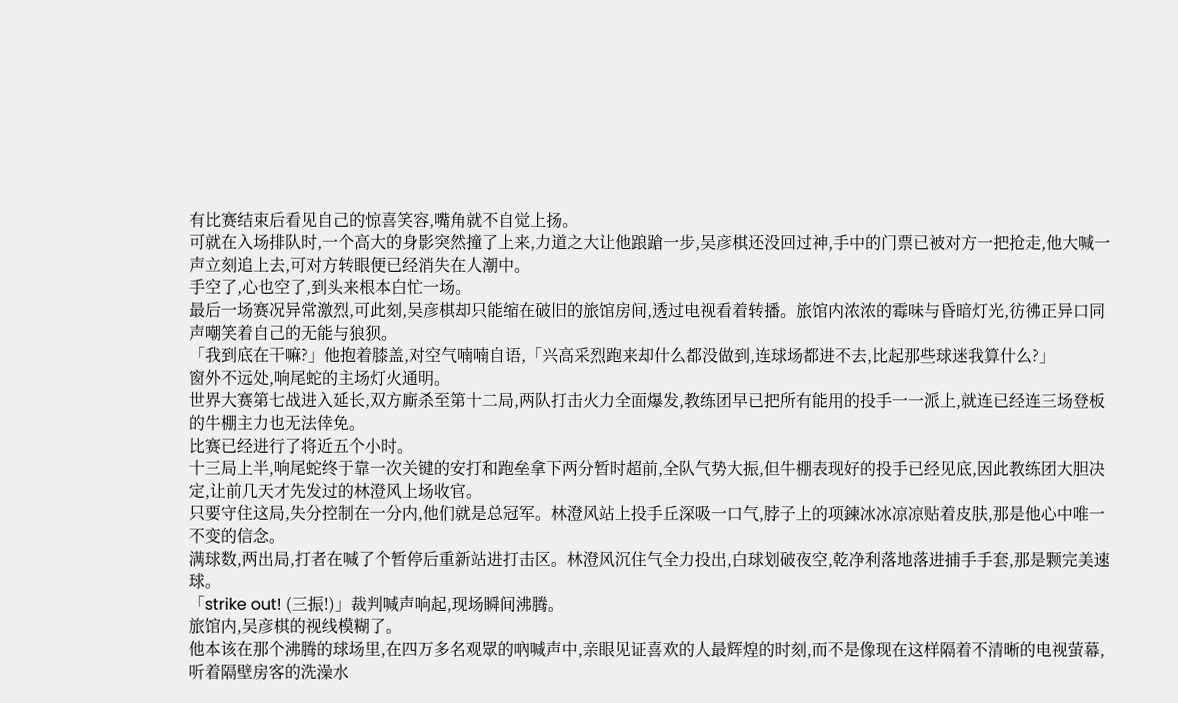有比赛结束后看见自己的惊喜笑容,嘴角就不自觉上扬。
可就在入场排队时,一个高大的身影突然撞了上来,力道之大让他踉蹌一步,吴彦棋还没回过神,手中的门票已被对方一把抢走,他大喊一声立刻追上去,可对方转眼便已经消失在人潮中。
手空了,心也空了,到头来根本白忙一场。
最后一场赛况异常激烈,可此刻,吴彦棋却只能缩在破旧的旅馆房间,透过电视看着转播。旅馆内浓浓的霉味与昏暗灯光,彷彿正异口同声嘲笑着自己的无能与狼狈。
「我到底在干嘛?」他抱着膝盖,对空气喃喃自语,「兴高采烈跑来却什么都没做到,连球场都进不去,比起那些球迷我算什么?」
窗外不远处,响尾蛇的主场灯火通明。
世界大赛第七战进入延长,双方廝杀至第十二局,两队打击火力全面爆发,教练团早已把所有能用的投手一一派上,就连已经连三场登板的牛棚主力也无法倖免。
比赛已经进行了将近五个小时。
十三局上半,响尾蛇终于靠一次关键的安打和跑垒拿下两分暂时超前,全队气势大振,但牛棚表现好的投手已经见底,因此教练团大胆决定,让前几天才先发过的林澄风上场收官。
只要守住这局,失分控制在一分内,他们就是总冠军。林澄风站上投手丘深吸一口气,脖子上的项鍊冰冰凉凉贴着皮肤,那是他心中唯一不变的信念。
满球数,两出局,打者在喊了个暂停后重新站进打击区。林澄风沉住气全力投出,白球划破夜空,乾净利落地落进捕手手套,那是颗完美速球。
「strike out! (三振!)」裁判喊声响起,现场瞬间沸腾。
旅馆内,吴彦棋的视线模糊了。
他本该在那个沸腾的球场里,在四万多名观眾的吶喊声中,亲眼见证喜欢的人最辉煌的时刻,而不是像现在这样隔着不清晰的电视萤幕,听着隔壁房客的洗澡水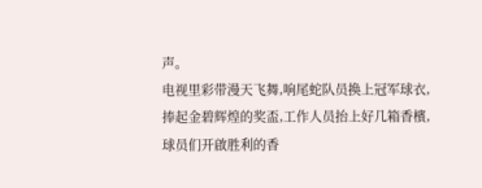声。
电视里彩带漫天飞舞,响尾蛇队员换上冠军球衣,捧起金碧辉煌的奖盃,工作人员抬上好几箱香檳,球员们开啟胜利的香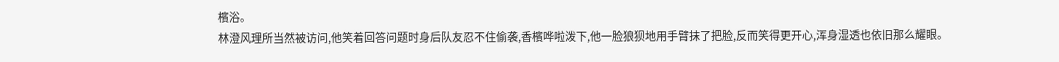檳浴。
林澄风理所当然被访问,他笑着回答问题时身后队友忍不住偷袭,香檳哗啦泼下,他一脸狼狈地用手臂抹了把脸,反而笑得更开心,浑身湿透也依旧那么耀眼。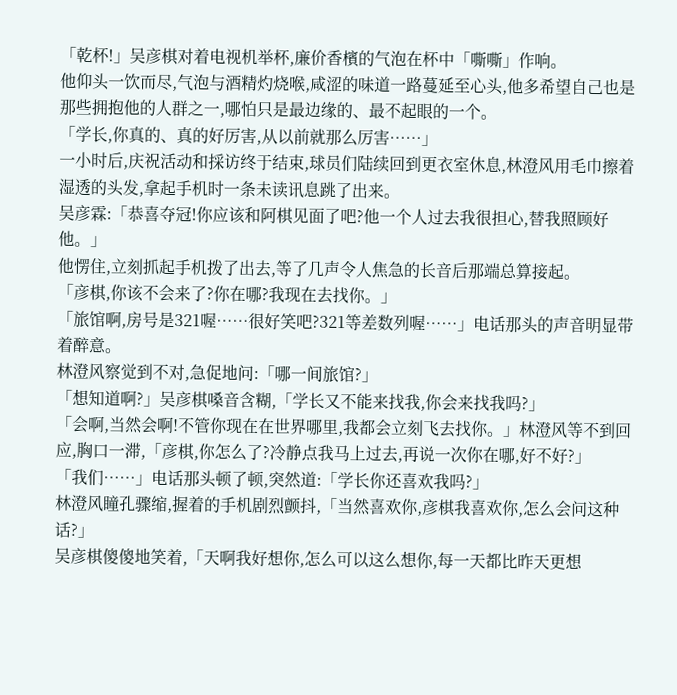「乾杯!」吴彦棋对着电视机举杯,廉价香檳的气泡在杯中「嘶嘶」作响。
他仰头一饮而尽,气泡与酒精灼烧喉,咸涩的味道一路蔓延至心头,他多希望自己也是那些拥抱他的人群之一,哪怕只是最边缘的、最不起眼的一个。
「学长,你真的、真的好厉害,从以前就那么厉害……」
一小时后,庆祝活动和採访终于结束,球员们陆续回到更衣室休息,林澄风用毛巾擦着湿透的头发,拿起手机时一条未读讯息跳了出来。
吴彦霖:「恭喜夺冠!你应该和阿棋见面了吧?他一个人过去我很担心,替我照顾好他。」
他愣住,立刻抓起手机拨了出去,等了几声令人焦急的长音后那端总算接起。
「彦棋,你该不会来了?你在哪?我现在去找你。」
「旅馆啊,房号是321喔……很好笑吧?321等差数列喔……」电话那头的声音明显带着醉意。
林澄风察觉到不对,急促地问:「哪一间旅馆?」
「想知道啊?」吴彦棋嗓音含糊,「学长又不能来找我,你会来找我吗?」
「会啊,当然会啊!不管你现在在世界哪里,我都会立刻飞去找你。」林澄风等不到回应,胸口一滞,「彦棋,你怎么了?冷静点我马上过去,再说一次你在哪,好不好?」
「我们……」电话那头顿了顿,突然道:「学长你还喜欢我吗?」
林澄风瞳孔骤缩,握着的手机剧烈颤抖,「当然喜欢你,彦棋我喜欢你,怎么会问这种话?」
吴彦棋傻傻地笑着,「天啊我好想你,怎么可以这么想你,每一天都比昨天更想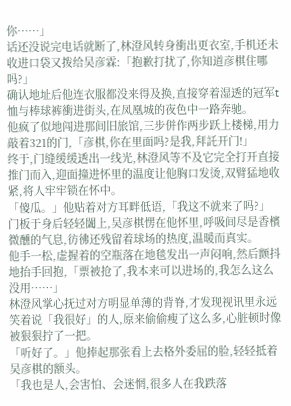你……」
话还没说完电话就断了,林澄风转身衝出更衣室,手机还未收进口袋又拨给吴彦霖:「抱歉打扰了,你知道彦棋住哪吗?」
确认地址后他连衣服都没来得及换,直接穿着湿透的冠军t恤与棒球裤衝进街头,在凤凰城的夜色中一路奔驰。
他疯了似地闯进那间旧旅馆,三步併作两步跃上楼梯,用力敲着321的门,「彦棋,你在里面吗?是我,拜託开门!」
终于,门缝缓缓透出一线光,林澄风等不及它完全打开直接推门而入,迎面撞进怀里的温度让他胸口发烫,双臂猛地收紧,将人牢牢锁在怀中。
「傻瓜。」他贴着对方耳畔低语,「我这不就来了吗?」
门板于身后轻轻闔上,吴彦棋愣在他怀里,呼吸间尽是香檳微醺的气息,彷彿还残留着球场的热度,温暖而真实。
他手一松,虚握着的空瓶落在地毯发出一声闷响,然后颤抖地抬手回抱,「票被抢了,我本来可以进场的,我怎么这么没用……」
林澄风掌心抚过对方明显单薄的背脊,才发现视讯里永远笑着说「我很好」的人,原来偷偷瘦了这么多,心脏顿时像被狠狠拧了一把。
「听好了。」他捧起那张看上去格外委屈的脸,轻轻抵着吴彦棋的额头。
「我也是人,会害怕、会迷惘,很多人在我跌落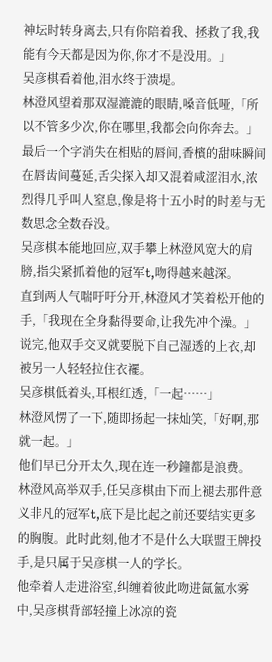神坛时转身离去,只有你陪着我、拯救了我,我能有今天都是因为你,你才不是没用。」
吴彦棋看着他,泪水终于溃堤。
林澄风望着那双湿漉漉的眼睛,嗓音低哑,「所以不管多少次,你在哪里,我都会向你奔去。」
最后一个字消失在相贴的唇间,香檳的甜味瞬间在唇齿间蔓延,舌尖探入却又混着咸涩泪水,浓烈得几乎叫人窒息,像是将十五小时的时差与无数思念全数吞没。
吴彦棋本能地回应,双手攀上林澄风宽大的肩膀,指尖紧抓着他的冠军t,吻得越来越深。
直到两人气喘吁吁分开,林澄风才笑着松开他的手,「我现在全身黏得要命,让我先冲个澡。」
说完,他双手交叉就要脱下自己湿透的上衣,却被另一人轻轻拉住衣襬。
吴彦棋低着头,耳根红透,「一起……」
林澄风愣了一下,随即扬起一抹灿笑,「好啊,那就一起。」
他们早已分开太久,现在连一秒鐘都是浪费。
林澄风高举双手,任吴彦棋由下而上褪去那件意义非凡的冠军t,底下是比起之前还要结实更多的胸腹。此时此刻,他才不是什么大联盟王牌投手,是只属于吴彦棋一人的学长。
他牵着人走进浴室,纠缠着彼此吻进氤氳水雾中,吴彦棋背部轻撞上冰凉的瓷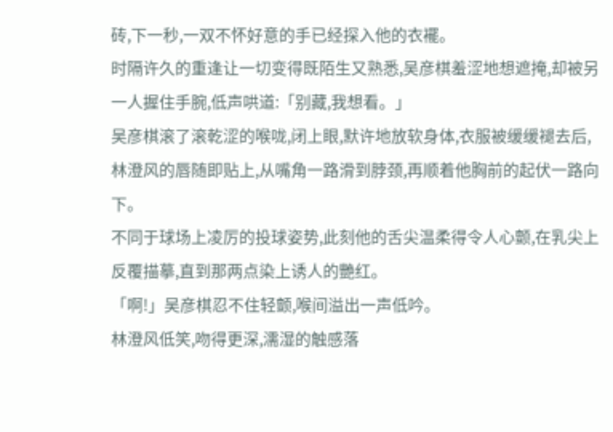砖,下一秒,一双不怀好意的手已经探入他的衣襬。
时隔许久的重逢让一切变得既陌生又熟悉,吴彦棋羞涩地想遮掩,却被另一人握住手腕,低声哄道:「别藏,我想看。」
吴彦棋滚了滚乾涩的喉咙,闭上眼,默许地放软身体,衣服被缓缓褪去后,林澄风的唇随即贴上,从嘴角一路滑到脖颈,再顺着他胸前的起伏一路向下。
不同于球场上凌厉的投球姿势,此刻他的舌尖温柔得令人心颤,在乳尖上反覆描摹,直到那两点染上诱人的艷红。
「啊!」吴彦棋忍不住轻颤,喉间溢出一声低吟。
林澄风低笑,吻得更深,濡湿的触感落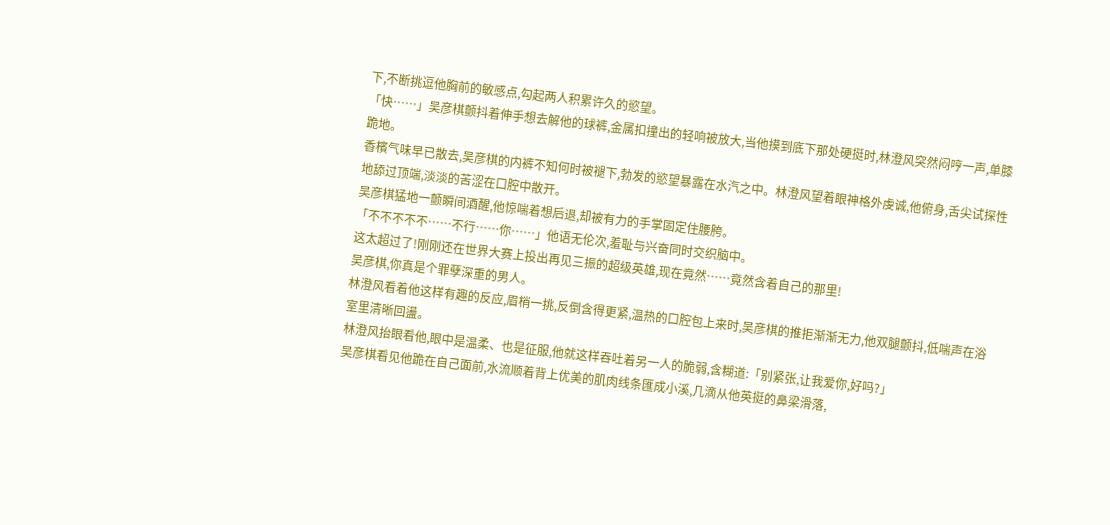下,不断挑逗他胸前的敏感点,勾起两人积累许久的慾望。
「快……」吴彦棋颤抖着伸手想去解他的球裤,金属扣撞出的轻响被放大,当他摸到底下那处硬挺时,林澄风突然闷哼一声,单膝跪地。
香檳气味早已散去,吴彦棋的内裤不知何时被褪下,勃发的慾望暴露在水汽之中。林澄风望着眼神格外虔诚,他俯身,舌尖试探性地舔过顶端,淡淡的苦涩在口腔中散开。
吴彦棋猛地一颤瞬间酒醒,他惊喘着想后退,却被有力的手掌固定住腰胯。
「不不不不不……不行……你……」他语无伦次,羞耻与兴奋同时交织脑中。
这太超过了!刚刚还在世界大赛上投出再见三振的超级英雄,现在竟然……竟然含着自己的那里!
吴彦棋,你真是个罪孽深重的男人。
林澄风看着他这样有趣的反应,眉梢一挑,反倒含得更紧,温热的口腔包上来时,吴彦棋的推拒渐渐无力,他双腿颤抖,低喘声在浴室里清晰回盪。
林澄风抬眼看他,眼中是温柔、也是征服,他就这样吞吐着另一人的脆弱,含糊道:「别紧张,让我爱你,好吗?」
吴彦棋看见他跪在自己面前,水流顺着背上优美的肌肉线条匯成小溪,几滴从他英挺的鼻梁滑落,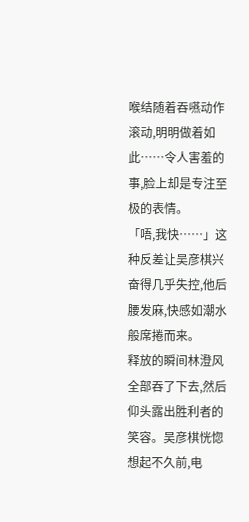喉结随着吞嚥动作滚动,明明做着如此……令人害羞的事,脸上却是专注至极的表情。
「唔,我快……」这种反差让吴彦棋兴奋得几乎失控,他后腰发麻,快感如潮水般席捲而来。
释放的瞬间林澄风全部吞了下去,然后仰头露出胜利者的笑容。吴彦棋恍惚想起不久前,电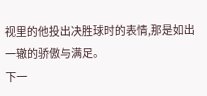视里的他投出决胜球时的表情,那是如出一辙的骄傲与满足。
下一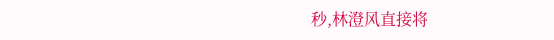秒,林澄风直接将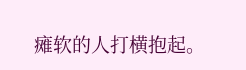瘫软的人打横抱起。